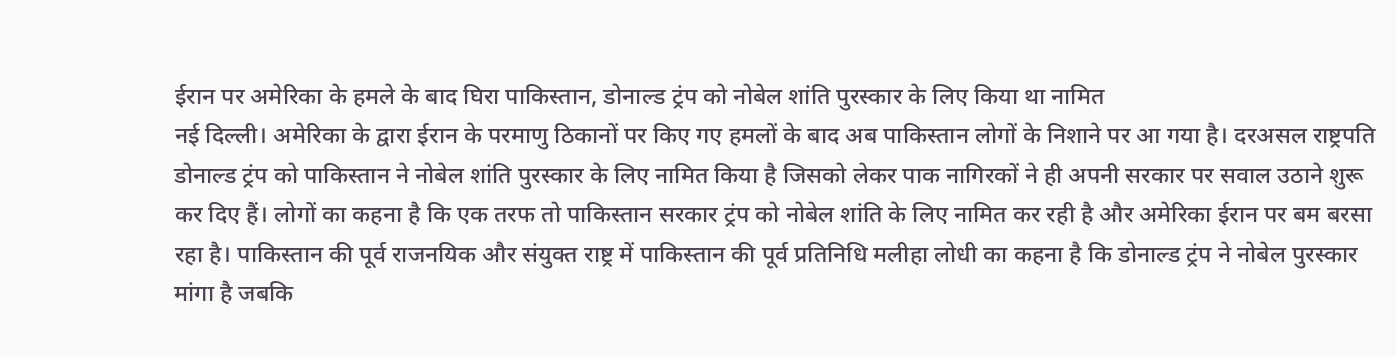ईरान पर अमेरिका के हमले के बाद घिरा पाकिस्तान, डोनाल्ड ट्रंप को नोबेल शांति पुरस्कार के लिए किया था नामित
नई दिल्ली। अमेरिका के द्वारा ईरान के परमाणु ठिकानों पर किए गए हमलों के बाद अब पाकिस्तान लोगों के निशाने पर आ गया है। दरअसल राष्ट्रपति डोनाल्ड ट्रंप को पाकिस्तान ने नोबेल शांति पुरस्कार के लिए नामित किया है जिसको लेकर पाक नागिरकों ने ही अपनी सरकार पर सवाल उठाने शुरू कर दिए हैं। लोगों का कहना है कि एक तरफ तो पाकिस्तान सरकार ट्रंप को नोबेल शांति के लिए नामित कर रही है और अमेरिका ईरान पर बम बरसा रहा है। पाकिस्तान की पूर्व राजनयिक और संयुक्त राष्ट्र में पाकिस्तान की पूर्व प्रतिनिधि मलीहा लोधी का कहना है कि डोनाल्ड ट्रंप ने नोबेल पुरस्कार मांगा है जबकि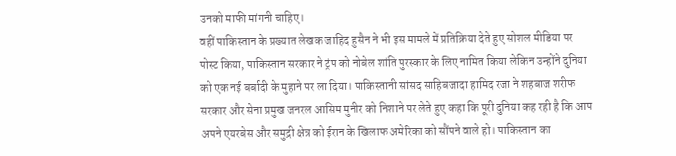उनको माफी मांगनी चाहिए।
वहीं पाकिस्तान के प्रख्यात लेखक जाहिद हुसैन ने भी इस मामले में प्रतिक्रिया देते हुए सोशल मीडिया पर पोस्ट किया, पाकिस्तान सरकार ने ट्रंप को नोबेल शांति पुरस्कार के लिए नामित किया लेकिन उन्होंने दुनिया को एक नई बर्बादी के मुहाने पर ला दिया। पाकिस्तानी सांसद साहिबजादा हामिद रजा ने शहबाज शरीफ सरकार और सेना प्रमुख जनरल आसिम मुनीर को निशाने पर लेते हुए कहा कि पूरी दुनिया कह रही है कि आप अपने एयरबेस और समुद्री क्षेत्र को ईरान के खिलाफ अमेरिका को सौंपने वाले हो। पाकिस्तान का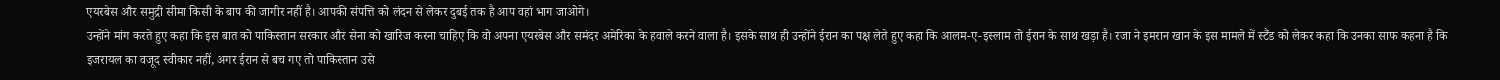एयरबेस और समुद्री सीमा किसी के बाप की जागीर नहीं है। आपकी संपत्ति को लंदन से लेकर दुबई तक है आप वहां भाग जाओगे।
उन्होंने मांग करते हुए कहा कि इस बात को पाकिस्तान सरकार और सेना को खारिज करना चाहिए कि वो अपना एयरबेस और समंदर अमेरिका के हवाले करने वाला है। इसके साथ ही उन्होंने ईरान का पक्ष लेते हुए कहा कि आलम-ए-इस्लाम तो ईरान के साथ खड़ा है। रजा ने इमरान खान के इस मामले में स्टैंड को लेकर कहा कि उनका साफ कहना है कि इजरायल का वजूद स्वीकार नहीं, अगर ईरान से बच गए तो पाकिस्तान उसे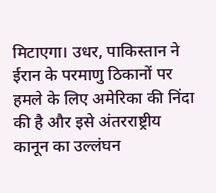मिटाएगा। उधर, पाकिस्तान ने ईरान के परमाणु ठिकानों पर हमले के लिए अमेरिका की निंदा की है और इसे अंतरराष्ट्रीय कानून का उल्लंघन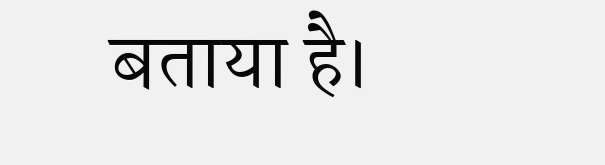बताया है।